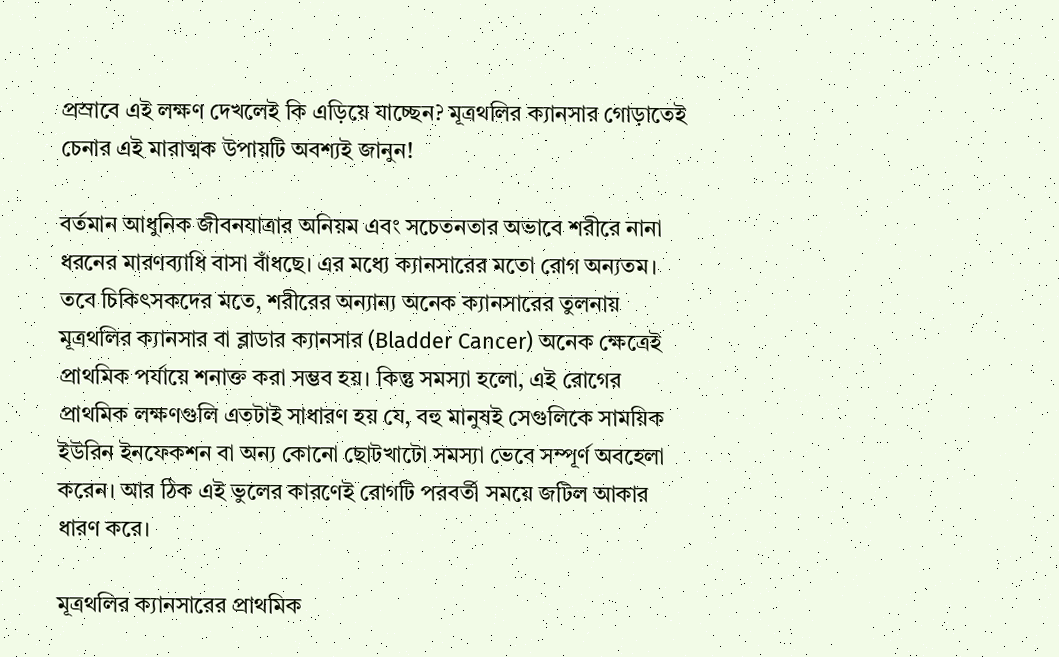প্রস্রাবে এই লক্ষণ দেখলেই কি এড়িয়ে যাচ্ছেন? মূত্রথলির ক্যানসার গোড়াতেই চেনার এই মারাত্মক উপায়টি অবশ্যই জানুন!

বর্তমান আধুনিক জীবনযাত্রার অনিয়ম এবং সচেতনতার অভাবে শরীরে নানা ধরনের মারণব্যাধি বাসা বাঁধছে। এর মধ্যে ক্যানসারের মতো রোগ অন্যতম। তবে চিকিৎসকদের মতে, শরীরের অন্যান্য অনেক ক্যানসারের তুলনায় মূত্রথলির ক্যানসার বা ব্লাডার ক্যানসার (Bladder Cancer) অনেক ক্ষেত্রেই প্রাথমিক পর্যায়ে শনাক্ত করা সম্ভব হয়। কিন্তু সমস্যা হলো, এই রোগের প্রাথমিক লক্ষণগুলি এতটাই সাধারণ হয় যে, বহু মানুষই সেগুলিকে সাময়িক ইউরিন ইনফেকশন বা অন্য কোনো ছোটখাটো সমস্যা ভেবে সম্পূর্ণ অবহেলা করেন। আর ঠিক এই ভুলের কারণেই রোগটি পরবর্তী সময়ে জটিল আকার ধারণ করে।

মূত্রথলির ক্যানসারের প্রাথমিক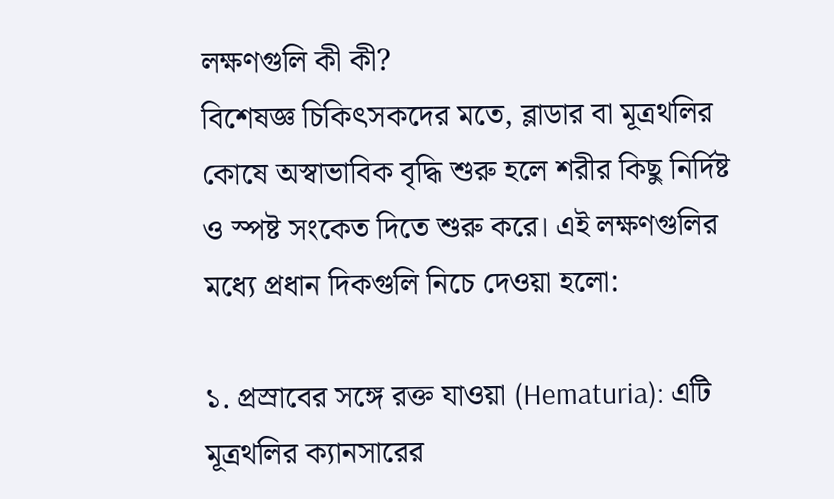লক্ষণগুলি কী কী?
বিশেষজ্ঞ চিকিৎসকদের মতে, ব্লাডার বা মূত্রথলির কোষে অস্বাভাবিক বৃদ্ধি শুরু হলে শরীর কিছু নির্দিষ্ট ও স্পষ্ট সংকেত দিতে শুরু করে। এই লক্ষণগুলির মধ্যে প্রধান দিকগুলি নিচে দেওয়া হলো:

১. প্রস্রাবের সঙ্গে রক্ত যাওয়া (Hematuria): এটি মূত্রথলির ক্যানসারের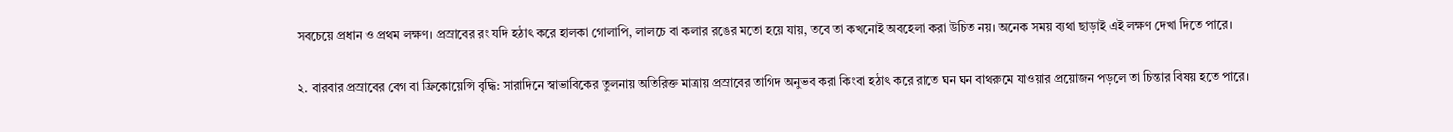সবচেয়ে প্রধান ও প্রথম লক্ষণ। প্রস্রাবের রং যদি হঠাৎ করে হালকা গোলাপি, লালচে বা কলার রঙের মতো হয়ে যায়, তবে তা কখনোই অবহেলা করা উচিত নয়। অনেক সময় ব্যথা ছাড়াই এই লক্ষণ দেখা দিতে পারে।

২. বারবার প্রস্রাবের বেগ বা ফ্রিকোয়েন্সি বৃদ্ধি: সারাদিনে স্বাভাবিকের তুলনায় অতিরিক্ত মাত্রায় প্রস্রাবের তাগিদ অনুভব করা কিংবা হঠাৎ করে রাতে ঘন ঘন বাথরুমে যাওয়ার প্রয়োজন পড়লে তা চিন্তার বিষয় হতে পারে।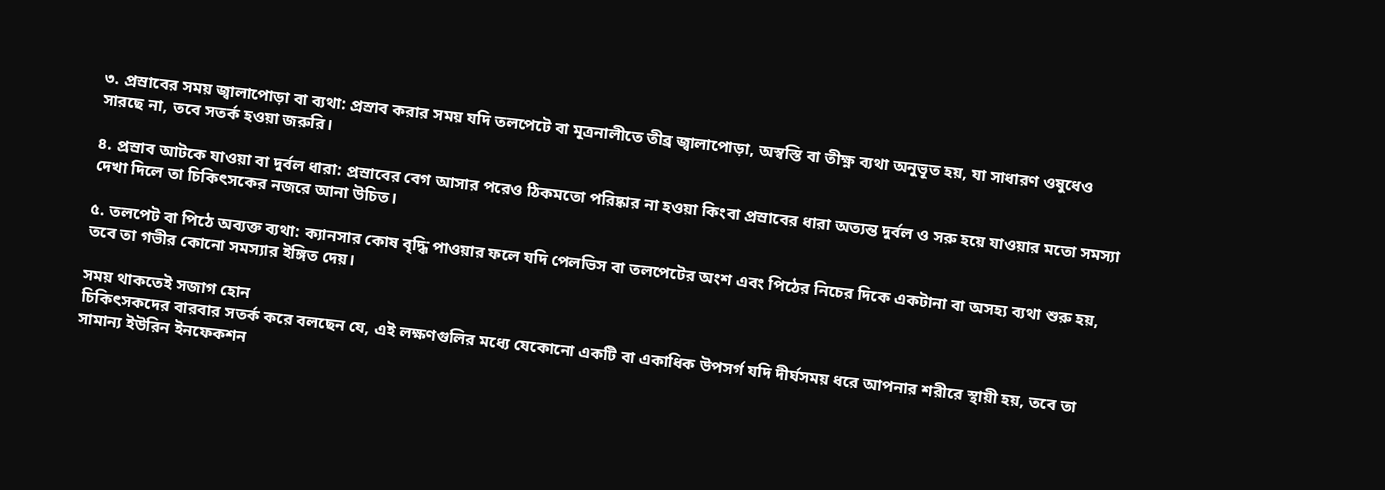৩. প্রস্রাবের সময় জ্বালাপোড়া বা ব্যথা: প্রস্রাব করার সময় যদি তলপেটে বা মূত্রনালীতে তীব্র জ্বালাপোড়া, অস্বস্তি বা তীক্ষ্ণ ব্যথা অনুভূত হয়, যা সাধারণ ওষুধেও সারছে না, তবে সতর্ক হওয়া জরুরি।

৪. প্রস্রাব আটকে যাওয়া বা দুর্বল ধারা: প্রস্রাবের বেগ আসার পরেও ঠিকমতো পরিষ্কার না হওয়া কিংবা প্রস্রাবের ধারা অত্যন্ত দুর্বল ও সরু হয়ে যাওয়ার মতো সমস্যা দেখা দিলে তা চিকিৎসকের নজরে আনা উচিত।

৫. তলপেট বা পিঠে অব্যক্ত ব্যথা: ক্যানসার কোষ বৃদ্ধি পাওয়ার ফলে যদি পেলভিস বা তলপেটের অংশ এবং পিঠের নিচের দিকে একটানা বা অসহ্য ব্যথা শুরু হয়, তবে তা গভীর কোনো সমস্যার ইঙ্গিত দেয়।

সময় থাকতেই সজাগ হোন
চিকিৎসকদের বারবার সতর্ক করে বলছেন যে, এই লক্ষণগুলির মধ্যে যেকোনো একটি বা একাধিক উপসর্গ যদি দীর্ঘসময় ধরে আপনার শরীরে স্থায়ী হয়, তবে তা সামান্য ইউরিন ইনফেকশন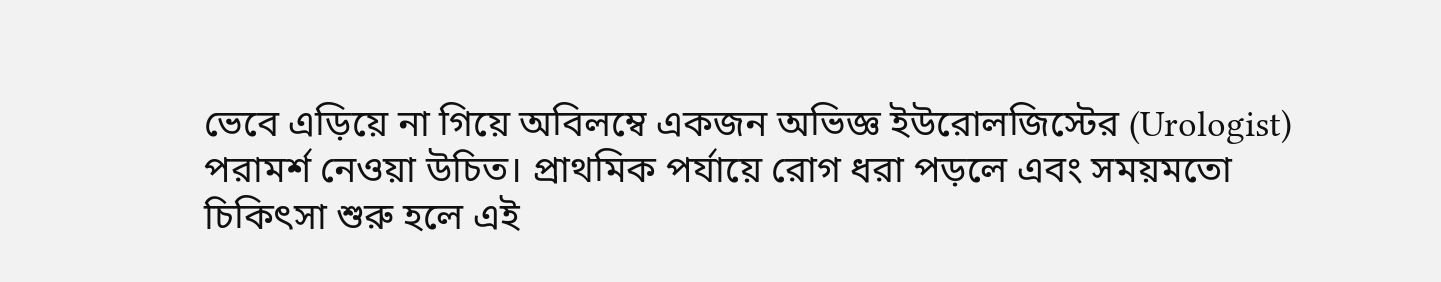ভেবে এড়িয়ে না গিয়ে অবিলম্বে একজন অভিজ্ঞ ইউরোলজিস্টের (Urologist) পরামর্শ নেওয়া উচিত। প্রাথমিক পর্যায়ে রোগ ধরা পড়লে এবং সময়মতো চিকিৎসা শুরু হলে এই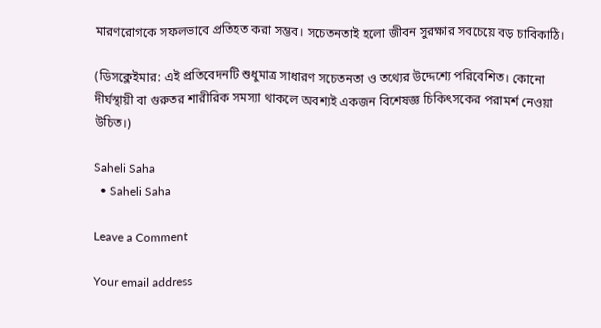মারণরোগকে সফলভাবে প্রতিহত করা সম্ভব। সচেতনতাই হলো জীবন সুরক্ষার সবচেয়ে বড় চাবিকাঠি।

(ডিসক্লেইমার: এই প্রতিবেদনটি শুধুমাত্র সাধারণ সচেতনতা ও তথ্যের উদ্দেশ্যে পরিবেশিত। কোনো দীর্ঘস্থায়ী বা গুরুতর শারীরিক সমস্যা থাকলে অবশ্যই একজন বিশেষজ্ঞ চিকিৎসকের পরামর্শ নেওয়া উচিত।)

Saheli Saha
  • Saheli Saha

Leave a Comment

Your email address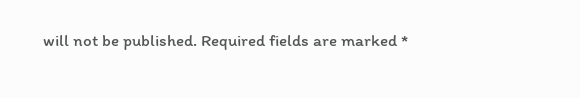will not be published. Required fields are marked *